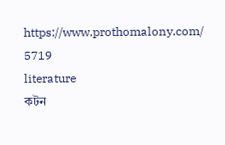https://www.prothomalony.com/
5719
literature
কটন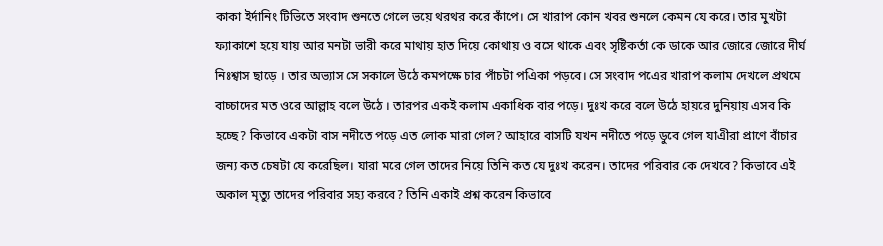কাকা ইর্দানিং টিভিতে সংবাদ শুনতে গেলে ভয়ে থরথর করে কাঁপে। সে খারাপ কোন খবর শুনলে কেমন যে করে। তার মুখটা ফ্যাকাশে হয়ে যায় আর মনটা ভারী করে মাথায় হাত দিয়ে কোথায় ও বসে থাকে এবং সৃষ্টিকর্তা কে ডাকে আর জোরে জোরে দীর্ঘ নিঃশ্বাস ছাড়ে । তার অভ্যাস সে সকালে উঠে কমপক্ষে চার পাঁচটা পএিকা পড়বে। সে সংবাদ পএের খারাপ কলাম দেখলে প্রথমে বাচ্চাদের মত ওরে আল্লাহ বলে উঠে । তারপর একই কলাম একাধিক বার পড়ে। দুঃখ করে বলে উঠে হায়রে দুনিয়ায় এসব কি হচ্ছে? কিভাবে একটা বাস নদীতে পড়ে এত লোক মারা গেল? আহারে বাসটি যখন নদীতে পড়ে ডুবে গেল যাএীরা প্রাণে বাঁচার জন্য কত চেষটা যে করেছিল। যারা মরে গেল তাদের নিয়ে তিনি কত যে দুঃখ করেন। তাদের পরিবার কে দেখবে? কিভাবে এই অকাল মৃত্যু তাদের পরিবার সহ্য করবে? তিনি একাই প্রশ্ন করেন কিভাবে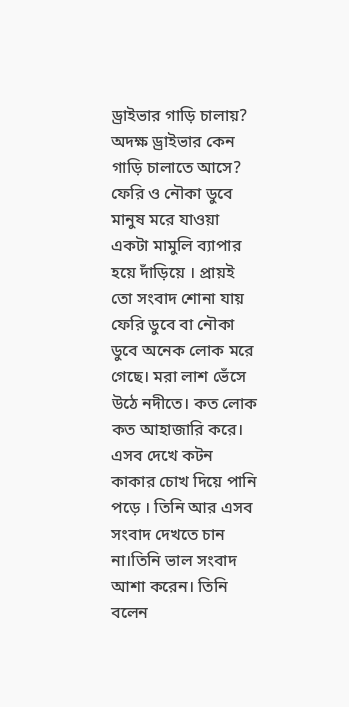ড্রাইভার গাড়ি চালায়? অদক্ষ ড্রাইভার কেন গাড়ি চালাতে আসে? ফেরি ও নৌকা ডুবে মানুষ মরে যাওয়া একটা মামুলি ব্যাপার হয়ে দাঁড়িয়ে । প্রায়ই তো সংবাদ শোনা যায় ফেরি ডুবে বা নৌকা ডুবে অনেক লোক মরে গেছে। মরা লাশ ভেঁসে উঠে নদীতে। কত লোক কত আহাজারি করে। এসব দেখে কটন কাকার চোখ দিয়ে পানি পড়ে । তিনি আর এসব সংবাদ দেখতে চান না।তিনি ভাল সংবাদ আশা করেন। তিনি বলেন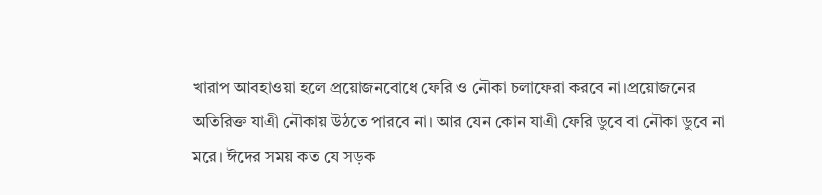খারাপ আবহাওয়া হলে প্রয়োজনবোধে ফেরি ও নৌকা চলাফেরা করবে না।প্রয়োজনের অতিরিক্ত যাএী নৌকায় উঠতে পারবে না। আর যেন কোন যাএী ফেরি ডুবে বা নৌকা ডুবে না মরে। ঈদের সময় কত যে সড়ক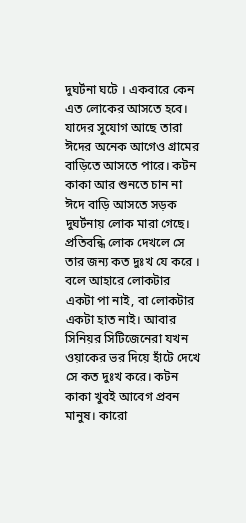দুঘর্টনা ঘটে । একবারে কেন এত লোকের আসতে হবে। যাদের সুযোগ আছে তারা ঈদের অনেক আগেও গ্রামের বাড়িতে আসতে পারে। কটন কাকা আর শুনতে চান না ঈদে বাড়ি আসতে সড়ক দুঘর্টনায় লোক মারা গেছে। প্রতিবন্ধি লোক দেখলে সে তার জন্য কত দুঃখ যে করে । বলে আহারে লোকটার একটা পা নাই, বা লোকটার একটা হাত নাই। আবার সিনিয়র সিটিজেনেরা যখন ওয়াকের ভর দিয়ে হাঁটে দেখে সে কত দুঃখ করে। কটন কাকা খুবই আবেগ প্রবন মানুষ। কারো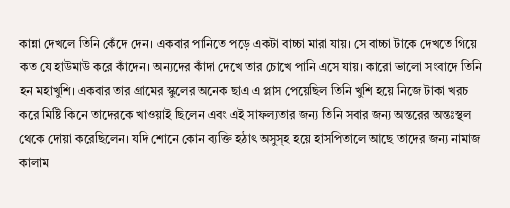কান্না দেখলে তিনি কেঁদে দেন। একবার পানিতে পড়ে একটা বাচ্চা মারা যায়। সে বাচ্চা টাকে দেখতে গিয়ে কত যে হাউমাউ করে কাঁদেন। অন্যদের কাঁদা দেখে তার চোখে পানি এসে যায়। কারো ভালো সংবাদে তিনি হন মহাখুশি। একবার তার গ্রামের স্কুলের অনেক ছাএ এ প্লাস পেয়েছিল তিনি খুশি হয়ে নিজে টাকা খরচ করে মিষ্টি কিনে তাদেরকে খাওয়াই ছিলেন এবং এই সাফল্যতার জন্য তিনি সবার জন্য অন্তরের অন্তঃস্থল থেকে দোয়া করেছিলেন। যদি শোনে কোন ব্যক্তি হঠাৎ অসুস্হ হয়ে হাসপিতালে আছে তাদের জন্য নামাজ কালাম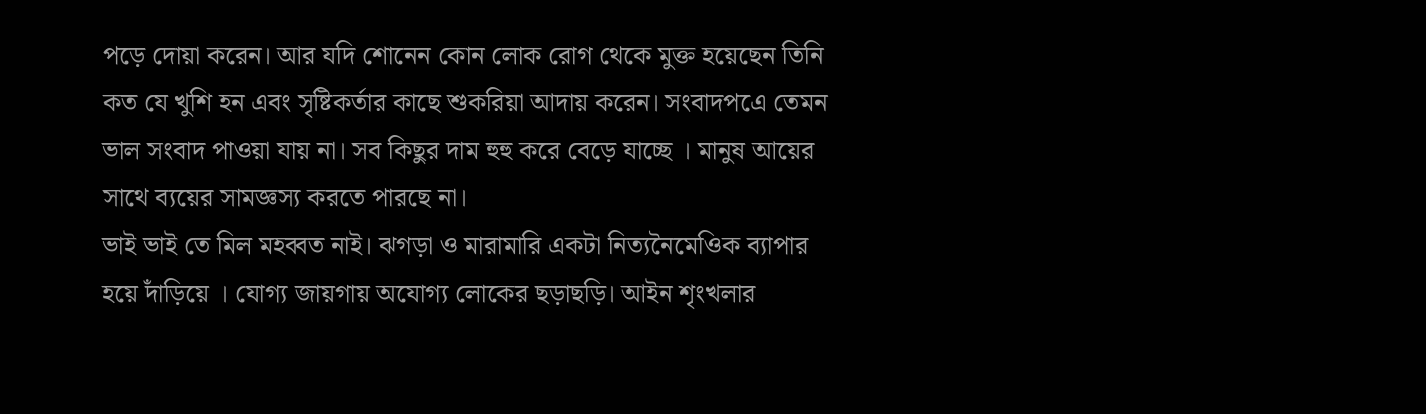পড়ে দোয়া করেন। আর যদি শোনেন কোন লোক রোগ থেকে মুক্ত হয়েছেন তিনি কত যে খুশি হন এবং সৃষ্টিকর্তার কাছে শুকরিয়া আদায় করেন। সংবাদপএে তেমন ভাল সংবাদ পাওয়া যায় না। সব কিছুর দাম হুহু করে বেড়ে যাচ্ছে । মানুষ আয়ের সাথে ব্যয়ের সামজ্ঞস্য করতে পারছে না।
ভাই ভাই তে মিল মহব্বত নাই। ঝগড়া ও মারামারি একটা নিত্যনৈমেওিক ব্যাপার হয়ে দাঁড়িয়ে । যোগ্য জায়গায় অযোগ্য লোকের ছড়াছড়ি। আইন শৃংখলার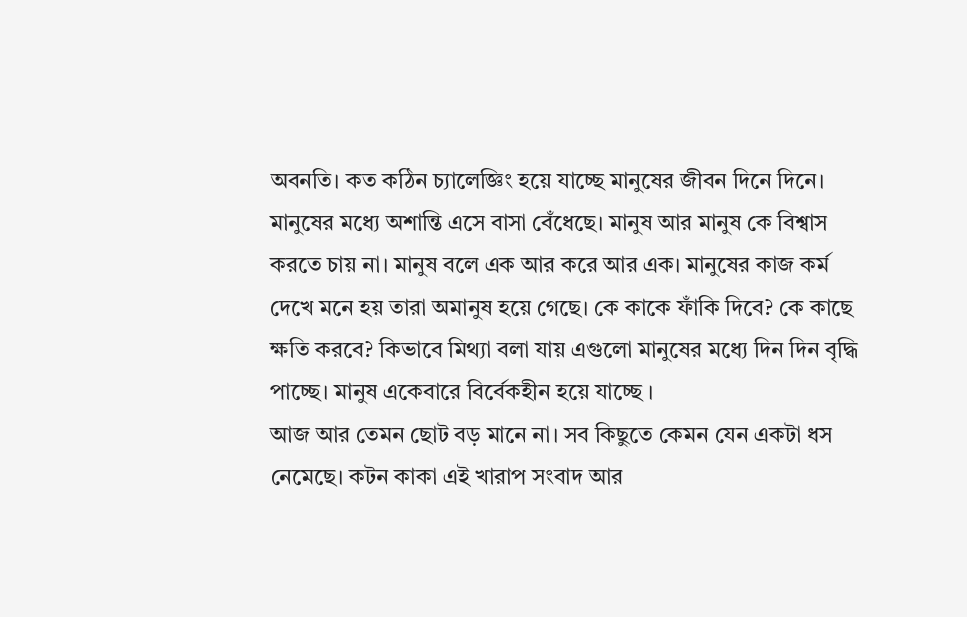অবনতি। কত কঠিন চ্যালেজ্ঞিং হয়ে যাচ্ছে মানুষের জীবন দিনে দিনে। মানুষের মধ্যে অশান্তি এসে বাসা বেঁধেছে। মানুষ আর মানুষ কে বিশ্বাস করতে চায় না। মানুষ বলে এক আর করে আর এক। মানুষের কাজ কর্ম দেখে মনে হয় তারা অমানুষ হয়ে গেছে। কে কাকে ফাঁকি দিবে? কে কাছে ক্ষতি করবে? কিভাবে মিথ্যা বলা যায় এগুলো মানুষের মধ্যে দিন দিন বৃদ্ধি পাচ্ছে। মানুষ একেবারে বির্বেকহীন হয়ে যাচ্ছে ।
আজ আর তেমন ছোট বড় মানে না। সব কিছুতে কেমন যেন একটা ধস নেমেছে। কটন কাকা এই খারাপ সংবাদ আর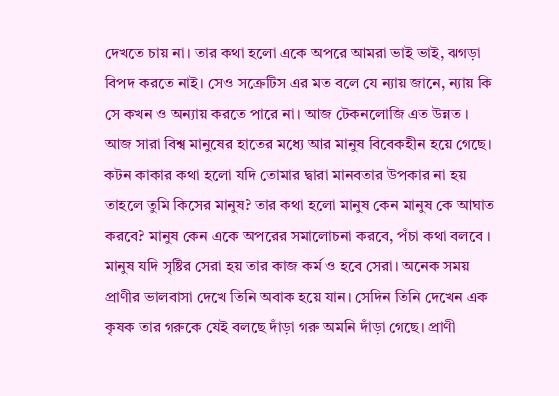দেখতে চায় না। তার কথা হলো একে অপরে আমরা ভাই ভাই, ঝগড়া বিপদ করতে নাই। সেও সক্রেটিস এর মত বলে যে ন্যায় জানে, ন্যায় কি সে কখন ও অন্যায় করতে পারে না। আজ টেকনলোজি এত উন্নত । আজ সারা বিশ্ব মানুষের হাতের মধ্যে আর মানুষ বিবেকহীন হয়ে গেছে। কটন কাকার কথা হলো যদি তোমার দ্বারা মানবতার উপকার না হয় তাহলে তুমি কিসের মানুষ? তার কথা হলো মানুষ কেন মানুষ কে আঘাত করবে? মানুষ কেন একে অপরের সমালোচনা করবে, পঁচা কথা বলবে । মানুষ যদি সৃষ্টির সেরা হয় তার কাজ কর্ম ও হবে সেরা। অনেক সময় প্রাণীর ভালবাসা দেখে তিনি অবাক হয়ে যান। সেদিন তিনি দেখেন এক কৃষক তার গরুকে যেই বলছে দাঁড়া গরু অমনি দাঁড়া গেছে। প্রাণী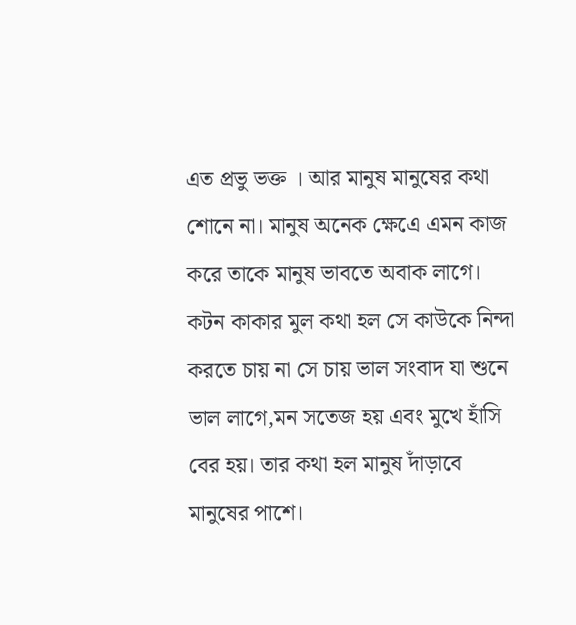এত প্রভু ভক্ত । আর মানুষ মানুষের কথা শোনে না। মানুষ অনেক ক্ষেএে এমন কাজ করে তাকে মানুষ ভাবতে অবাক লাগে। কটন কাকার মুল কথা হল সে কাউকে নিন্দা করতে চায় না সে চায় ভাল সংবাদ যা শুনে ভাল লাগে,মন সতেজ হয় এবং মুখে হাঁসি বের হয়। তার কথা হল মানুষ দাঁড়াবে মানুষের পাশে।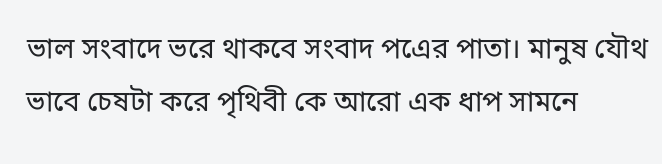ভাল সংবাদে ভরে থাকবে সংবাদ পএের পাতা। মানুষ যৌথ ভাবে চেষটা করে পৃথিবী কে আরো এক ধাপ সামনে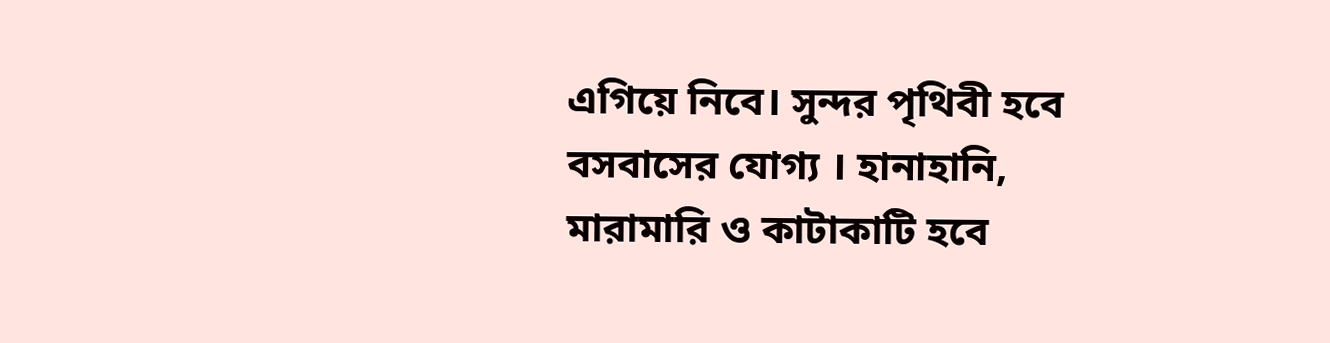এগিয়ে নিবে। সুন্দর পৃথিবী হবে বসবাসের যোগ্য । হানাহানি, মারামারি ও কাটাকাটি হবে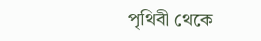পৃথিবী থেকে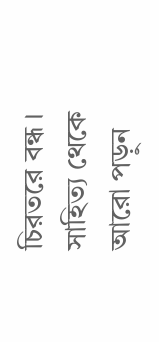চিরতরে বন্ধ ।
সাহিত্য থেকে আরো পড়ুন